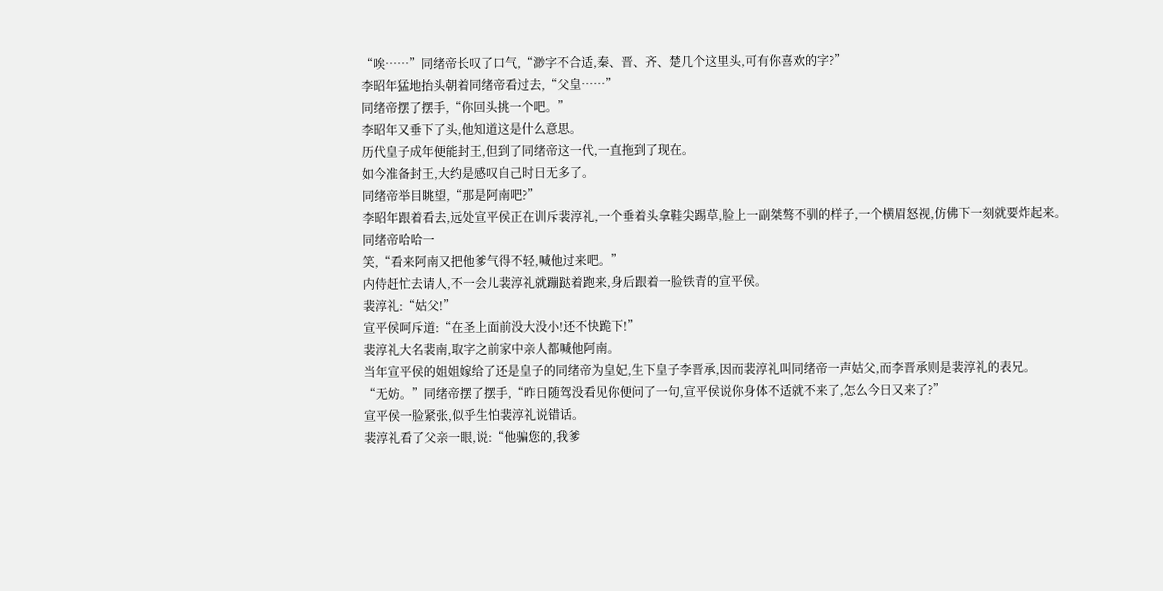“唉……”同绪帝长叹了口气,“渺字不合适,秦、晋、齐、楚几个这里头,可有你喜欢的字?”
李昭年猛地抬头朝着同绪帝看过去,“父皇……”
同绪帝摆了摆手,“你回头挑一个吧。”
李昭年又垂下了头,他知道这是什么意思。
历代皇子成年便能封王,但到了同绪帝这一代,一直拖到了现在。
如今准备封王,大约是感叹自己时日无多了。
同绪帝举目眺望,“那是阿南吧?”
李昭年跟着看去,远处宣平侯正在训斥裴淳礼,一个垂着头拿鞋尖踢草,脸上一副桀骜不驯的样子,一个横眉怒视,仿佛下一刻就要炸起来。
同绪帝哈哈一
笑,“看来阿南又把他爹气得不轻,喊他过来吧。”
内侍赶忙去请人,不一会儿裴淳礼就蹦跶着跑来,身后跟着一脸铁青的宣平侯。
裴淳礼:“姑父!”
宣平侯呵斥道:“在圣上面前没大没小!还不快跪下!”
裴淳礼大名裴南,取字之前家中亲人都喊他阿南。
当年宣平侯的姐姐嫁给了还是皇子的同绪帝为皇妃,生下皇子李晋承,因而裴淳礼叫同绪帝一声姑父,而李晋承则是裴淳礼的表兄。
“无妨。”同绪帝摆了摆手,“昨日随驾没看见你便问了一句,宣平侯说你身体不适就不来了,怎么今日又来了?”
宣平侯一脸紧张,似乎生怕裴淳礼说错话。
裴淳礼看了父亲一眼,说:“他骗您的,我爹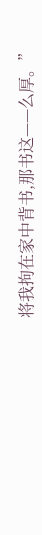将我拘在家中背书,那书这——么厚。”